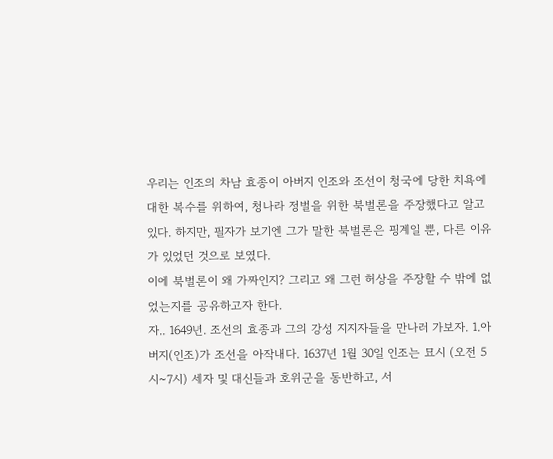우리는 인조의 차남 효종이 아버지 인조와 조선이 청국에 당한 치욕에 대한 복수를 위하여, 청나라 정벌을 위한 북벌론을 주장했다고 알고 있다. 하지만, 필자가 보기엔 그가 말한 북벌론은 핑계일 뿐, 다른 이유가 있었던 것으로 보였다.
이에 북벌론이 왜 가짜인지? 그리고 왜 그런 허상을 주장할 수 밖에 없었는지를 공유하고자 한다.
자.. 1649년. 조선의 효종과 그의 강성 지지자들을 만나러 가보자. 1.아버지(인조)가 조선을 아작내다. 1637년 1월 30일 인조는 묘시 (오전 5시~7시) 세자 및 대신들과 호위군을 동반하고, 서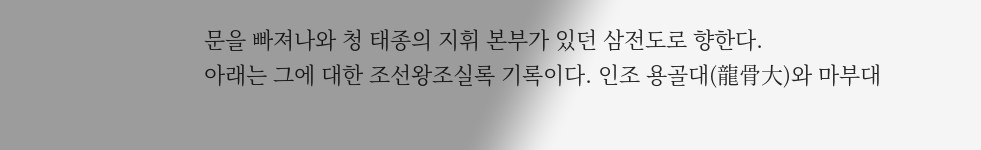문을 빠져나와 청 태종의 지휘 본부가 있던 삼전도로 향한다.
아래는 그에 대한 조선왕조실록 기록이다. 인조 용골대(龍骨大)와 마부대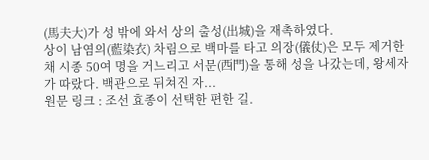(馬夫大)가 성 밖에 와서 상의 출성(出城)을 재촉하였다.
상이 남염의(藍染衣) 차림으로 백마를 타고 의장(儀仗)은 모두 제거한 채 시종 50여 명을 거느리고 서문(西門)을 통해 성을 나갔는데, 왕세자가 따랐다. 백관으로 뒤쳐진 자...
원문 링크 : 조선 효종이 선택한 편한 길.